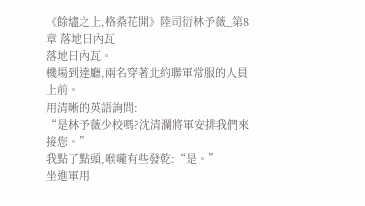《餘燼之上,格桑花開》陸司衍林予薇_第8章 落地日內瓦
落地日內瓦。
機場到達廳,兩名穿著北約聯軍常服的人員上前。
用清晰的英語詢問:
“是林予薇少校嗎?沈清瀾將軍安排我們來接您。”
我點了點頭,喉嚨有些發乾:“是。”
坐進軍用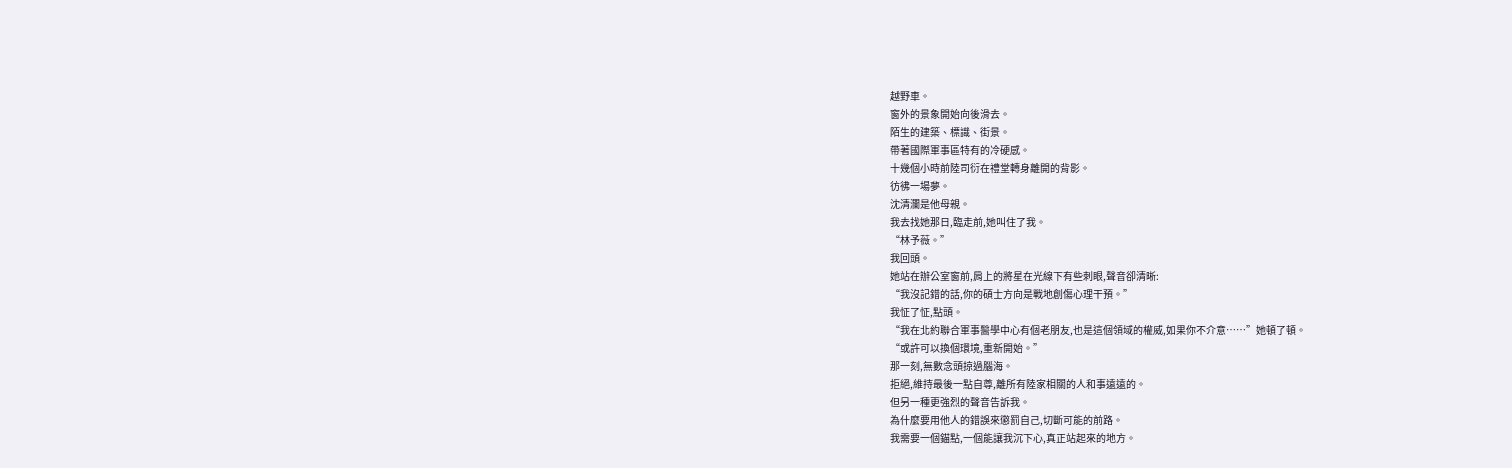越野車。
窗外的景象開始向後滑去。
陌生的建築、標識、街景。
帶著國際軍事區特有的冷硬感。
十幾個小時前陸司衍在禮堂轉身離開的背影。
彷彿一場夢。
沈清瀾是他母親。
我去找她那日,臨走前,她叫住了我。
“林予薇。”
我回頭。
她站在辦公室窗前,肩上的將星在光線下有些刺眼,聲音卻清晰:
“我沒記錯的話,你的碩士方向是戰地創傷心理干預。”
我怔了怔,點頭。
“我在北約聯合軍事醫學中心有個老朋友,也是這個領域的權威,如果你不介意……”她頓了頓。
“或許可以換個環境,重新開始。”
那一刻,無數念頭掠過腦海。
拒絕,維持最後一點自尊,離所有陸家相關的人和事遠遠的。
但另一種更強烈的聲音告訴我。
為什麼要用他人的錯誤來懲罰自己,切斷可能的前路。
我需要一個錨點,一個能讓我沉下心,真正站起來的地方。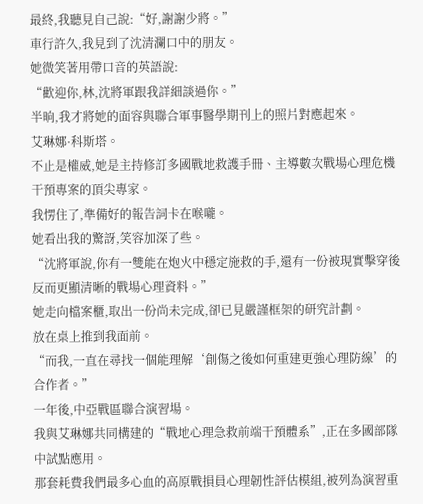最終,我聽見自己說:“好,謝謝少將。”
車行許久,我見到了沈清瀾口中的朋友。
她微笑著用帶口音的英語說:
“歡迎你,林,沈將軍跟我詳細談過你。”
半晌,我才將她的面容與聯合軍事醫學期刊上的照片對應起來。
艾琳娜·科斯塔。
不止是權威,她是主持修訂多國戰地救護手冊、主導數次戰場心理危機干預專案的頂尖專家。
我愣住了,準備好的報告詞卡在喉嚨。
她看出我的驚訝,笑容加深了些。
“沈將軍說,你有一雙能在炮火中穩定施救的手,還有一份被現實擊穿後反而更顯清晰的戰場心理資料。”
她走向檔案櫃,取出一份尚未完成,卻已見嚴謹框架的研究計劃。
放在桌上推到我面前。
“而我,一直在尋找一個能理解‘創傷之後如何重建更強心理防線’的合作者。”
一年後,中亞戰區聯合演習場。
我與艾琳娜共同構建的“戰地心理急救前端干預體系”,正在多國部隊中試點應用。
那套耗費我們最多心血的高原戰損員心理韌性評估模組,被列為演習重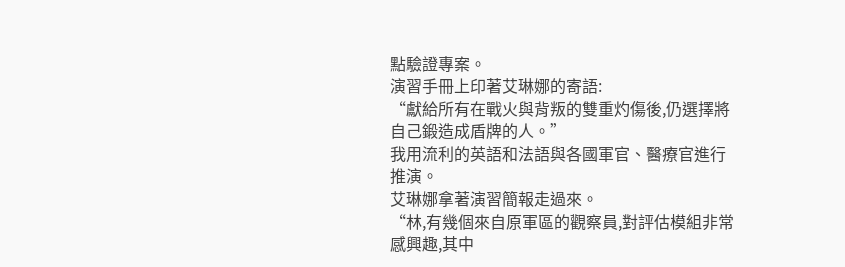點驗證專案。
演習手冊上印著艾琳娜的寄語:
“獻給所有在戰火與背叛的雙重灼傷後,仍選擇將自己鍛造成盾牌的人。”
我用流利的英語和法語與各國軍官、醫療官進行推演。
艾琳娜拿著演習簡報走過來。
“林,有幾個來自原軍區的觀察員,對評估模組非常感興趣,其中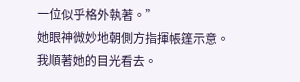一位似乎格外執著。”
她眼神微妙地朝側方指揮帳篷示意。
我順著她的目光看去。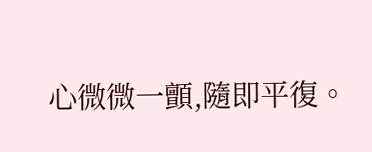心微微一顫,隨即平復。